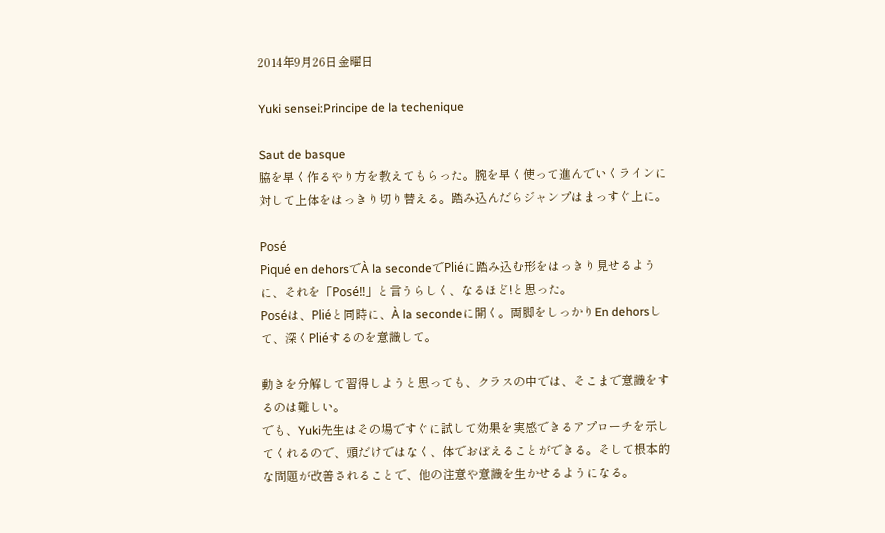2014年9月26日金曜日

Yuki sensei:Principe de la techenique

Saut de basque
脇を早く作るやり方を教えてもらった。腕を早く使って進んでいくラインに対して上体をはっきり切り替える。踏み込んだらジャンプはまっすぐ上に。

Posé
Piqué en dehorsでÀ la secondeでPliéに踏み込む形をはっきり見せるように、それを「Posé‼」と言うらしく、なるほど!と思った。
Poséは、Pliéと同時に、À la secondeに開く。両脚をしっかりEn dehorsして、深くPliéするのを意識して。

動きを分解して習得しようと思っても、クラスの中では、そこまで意識をするのは難しい。
でも、Yuki先生はその場ですぐに試して効果を実感できるアプローチを示してくれるので、頭だけではなく、体でおぼえることができる。そして根本的な問題が改善されることで、他の注意や意識を生かせるようになる。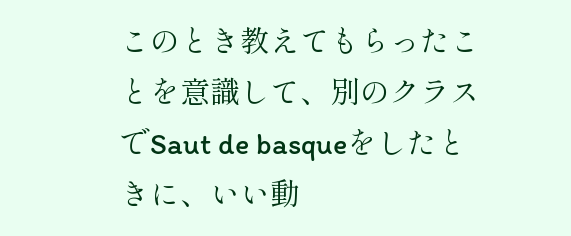このとき教えてもらったことを意識して、別のクラスでSaut de basqueをしたときに、いい動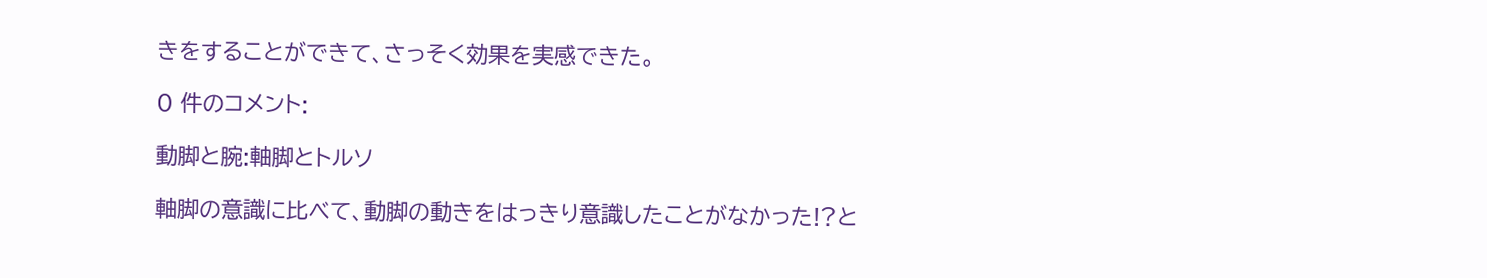きをすることができて、さっそく効果を実感できた。

0 件のコメント:

動脚と腕:軸脚とトルソ

軸脚の意識に比べて、動脚の動きをはっきり意識したことがなかった!?と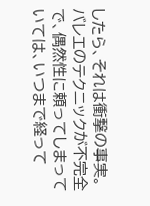したら、それは衝撃の事実。 バレエのテクニックが不完全で、偶然性に頼ってしまっていては、いつまで経って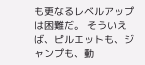も更なるレベルアップは困難だ。 そういえば、ピルエットも、ジャンプも、動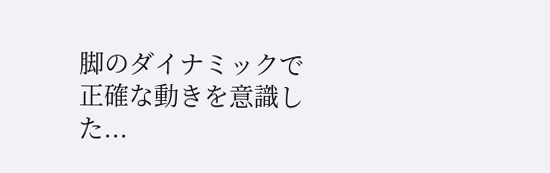脚のダイナミックで正確な動きを意識した...